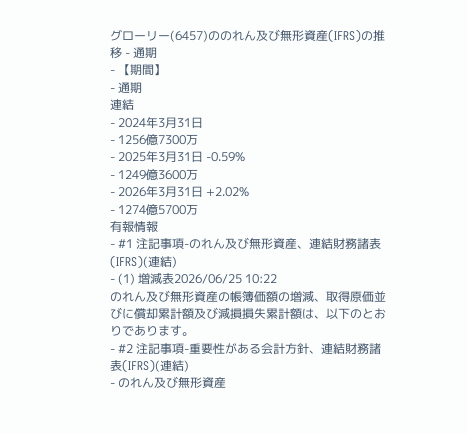グローリー(6457)ののれん及び無形資産(IFRS)の推移 - 通期
- 【期間】
- 通期
連結
- 2024年3月31日
- 1256億7300万
- 2025年3月31日 -0.59%
- 1249億3600万
- 2026年3月31日 +2.02%
- 1274億5700万
有報情報
- #1 注記事項-のれん及び無形資産、連結財務諸表(IFRS)(連結)
- (1) 増減表2026/06/25 10:22
のれん及び無形資産の帳簿価額の増減、取得原価並びに償却累計額及び減損損失累計額は、以下のとおりであります。
- #2 注記事項-重要性がある会計方針、連結財務諸表(IFRS)(連結)
- のれん及び無形資産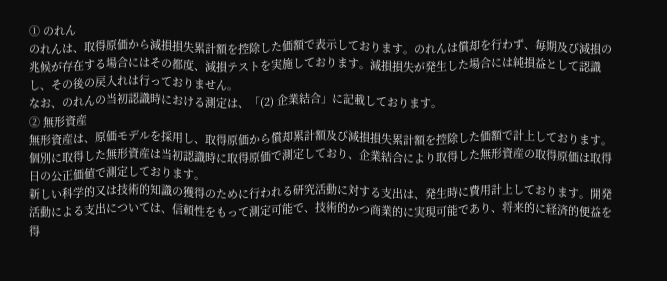① のれん
のれんは、取得原価から減損損失累計額を控除した価額で表示しております。のれんは償却を行わず、毎期及び減損の兆候が存在する場合にはその都度、減損テストを実施しております。減損損失が発生した場合には純損益として認識し、その後の戻入れは行っておりません。
なお、のれんの当初認識時における測定は、「(2) 企業結合」に記載しております。
② 無形資産
無形資産は、原価モデルを採用し、取得原価から償却累計額及び減損損失累計額を控除した価額で計上しております。
個別に取得した無形資産は当初認識時に取得原価で測定しており、企業結合により取得した無形資産の取得原価は取得日の公正価値で測定しております。
新しい科学的又は技術的知識の獲得のために行われる研究活動に対する支出は、発生時に費用計上しております。開発活動による支出については、信頼性をもって測定可能で、技術的かつ商業的に実現可能であり、将来的に経済的便益を得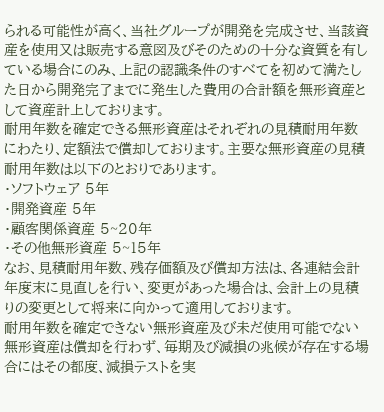られる可能性が高く、当社グループが開発を完成させ、当該資産を使用又は販売する意図及びそのための十分な資質を有している場合にのみ、上記の認識条件のすべてを初めて満たした日から開発完了までに発生した費用の合計額を無形資産として資産計上しております。
耐用年数を確定できる無形資産はそれぞれの見積耐用年数にわたり、定額法で償却しております。主要な無形資産の見積耐用年数は以下のとおりであります。
・ソフトウェア 5年
・開発資産 5年
・顧客関係資産 5~20年
・その他無形資産 5~15年
なお、見積耐用年数、残存価額及び償却方法は、各連結会計年度末に見直しを行い、変更があった場合は、会計上の見積りの変更として将来に向かって適用しております。
耐用年数を確定できない無形資産及び未だ使用可能でない無形資産は償却を行わず、毎期及び減損の兆候が存在する場合にはその都度、減損テストを実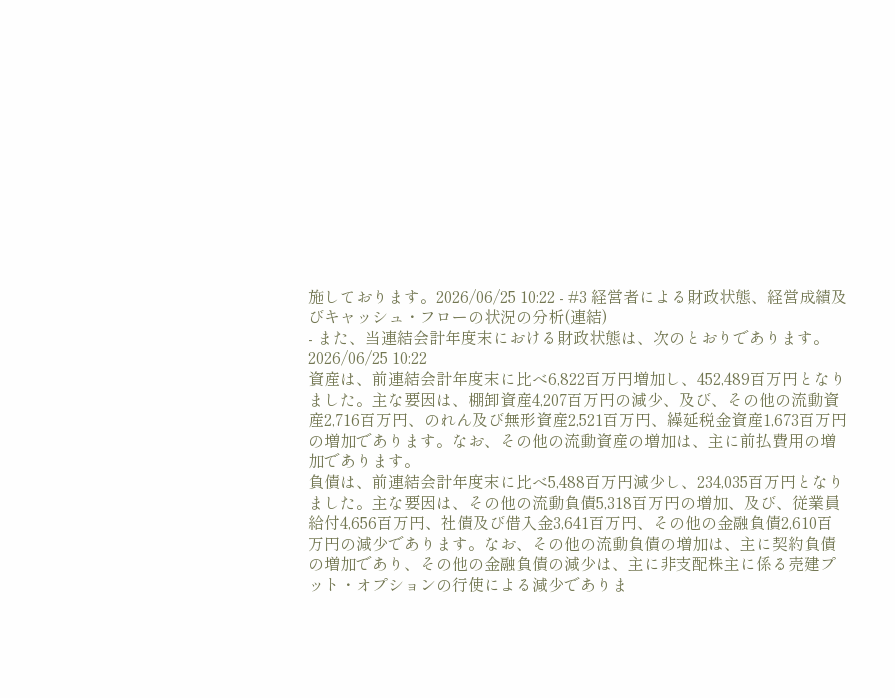施しております。2026/06/25 10:22 - #3 経営者による財政状態、経営成績及びキャッシュ・フローの状況の分析(連結)
- また、当連結会計年度末における財政状態は、次のとおりであります。2026/06/25 10:22
資産は、前連結会計年度末に比べ6,822百万円増加し、452,489百万円となりました。主な要因は、棚卸資産4,207百万円の減少、及び、その他の流動資産2,716百万円、のれん及び無形資産2,521百万円、繰延税金資産1,673百万円の増加であります。なお、その他の流動資産の増加は、主に前払費用の増加であります。
負債は、前連結会計年度末に比べ5,488百万円減少し、234,035百万円となりました。主な要因は、その他の流動負債5,318百万円の増加、及び、従業員給付4,656百万円、社債及び借入金3,641百万円、その他の金融負債2,610百万円の減少であります。なお、その他の流動負債の増加は、主に契約負債の増加であり、その他の金融負債の減少は、主に非支配株主に係る売建プット・オプションの行使による減少でありま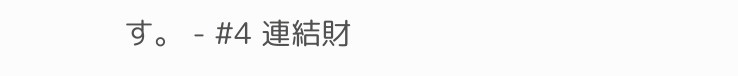す。 - #4 連結財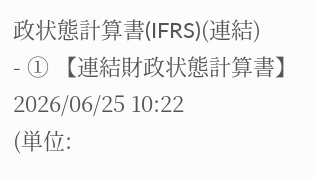政状態計算書(IFRS)(連結)
- ① 【連結財政状態計算書】2026/06/25 10:22
(単位: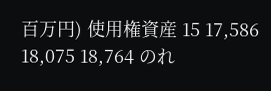百万円) 使用権資産 15 17,586 18,075 18,764 のれ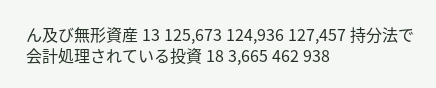ん及び無形資産 13 125,673 124,936 127,457 持分法で会計処理されている投資 18 3,665 462 938